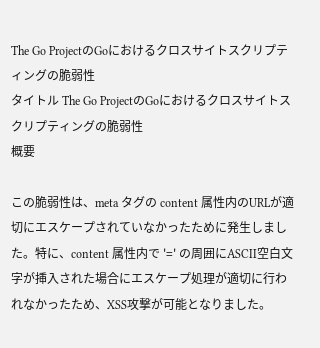The Go ProjectのGoにおけるクロスサイトスクリプティングの脆弱性
タイトル The Go ProjectのGoにおけるクロスサイトスクリプティングの脆弱性
概要

この脆弱性は、meta タグの content 属性内のURLが適切にエスケープされていなかったために発生しました。特に、content 属性内で '=' の周囲にASCII空白文字が挿入された場合にエスケープ処理が適切に行われなかったため、XSS攻撃が可能となりました。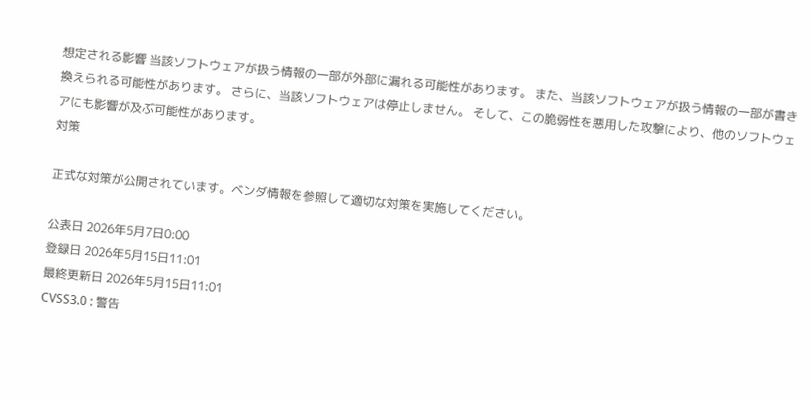想定される影響 当該ソフトウェアが扱う情報の一部が外部に漏れる可能性があります。 また、当該ソフトウェアが扱う情報の一部が書き換えられる可能性があります。 さらに、当該ソフトウェアは停止しません。 そして、この脆弱性を悪用した攻撃により、他のソフトウェアにも影響が及ぶ可能性があります。
対策

正式な対策が公開されています。ベンダ情報を参照して適切な対策を実施してください。

公表日 2026年5月7日0:00
登録日 2026年5月15日11:01
最終更新日 2026年5月15日11:01
CVSS3.0 : 警告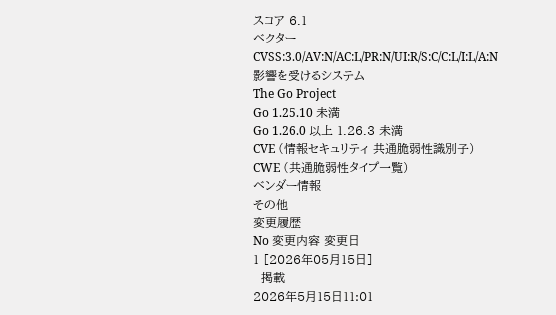スコア 6.1
ベクター CVSS:3.0/AV:N/AC:L/PR:N/UI:R/S:C/C:L/I:L/A:N
影響を受けるシステム
The Go Project
Go 1.25.10 未満
Go 1.26.0 以上 1.26.3 未満
CVE (情報セキュリティ 共通脆弱性識別子)
CWE (共通脆弱性タイプ一覧)
ベンダー情報
その他
変更履歴
No 変更内容 変更日
1 [2026年05月15日]
  掲載
2026年5月15日11:01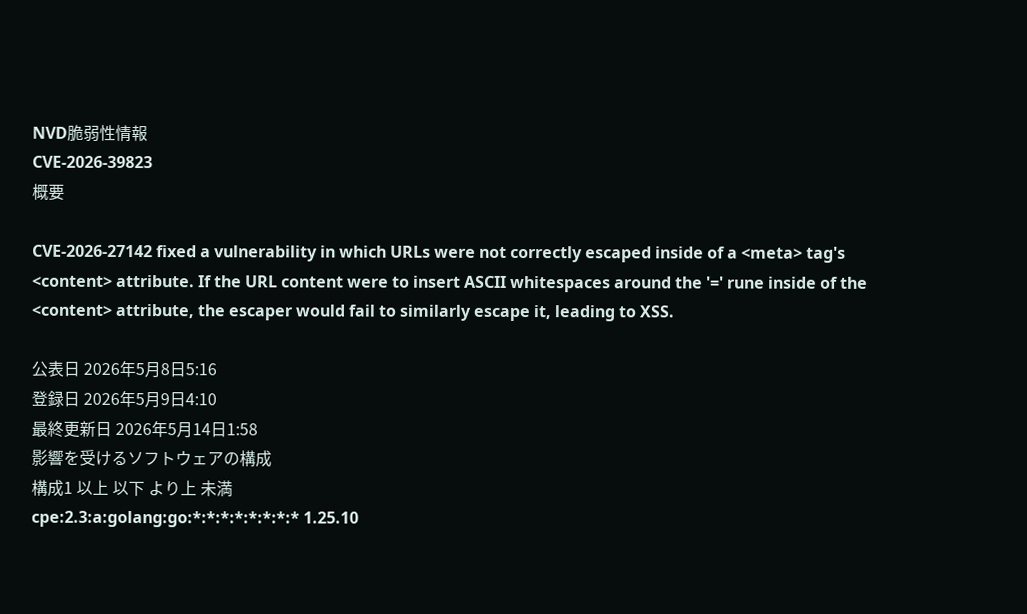NVD脆弱性情報
CVE-2026-39823
概要

CVE-2026-27142 fixed a vulnerability in which URLs were not correctly escaped inside of a <meta> tag's <content> attribute. If the URL content were to insert ASCII whitespaces around the '=' rune inside of the <content> attribute, the escaper would fail to similarly escape it, leading to XSS.

公表日 2026年5月8日5:16
登録日 2026年5月9日4:10
最終更新日 2026年5月14日1:58
影響を受けるソフトウェアの構成
構成1 以上 以下 より上 未満
cpe:2.3:a:golang:go:*:*:*:*:*:*:*:* 1.25.10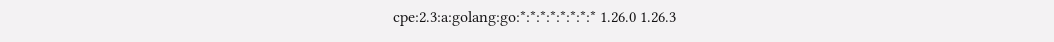cpe:2.3:a:golang:go:*:*:*:*:*:*:*:* 1.26.0 1.26.3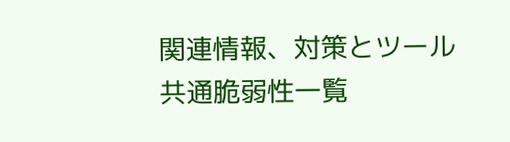関連情報、対策とツール
共通脆弱性一覧